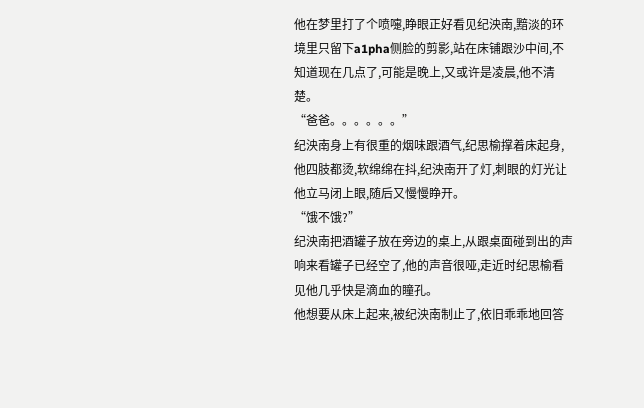他在梦里打了个喷嚏,睁眼正好看见纪泱南,黯淡的环境里只留下a1pha侧脸的剪影,站在床铺跟沙中间,不知道现在几点了,可能是晚上,又或许是凌晨,他不清楚。
“爸爸。。。。。。”
纪泱南身上有很重的烟味跟酒气,纪思榆撑着床起身,他四肢都烫,软绵绵在抖,纪泱南开了灯,刺眼的灯光让他立马闭上眼,随后又慢慢睁开。
“饿不饿?”
纪泱南把酒罐子放在旁边的桌上,从跟桌面碰到出的声响来看罐子已经空了,他的声音很哑,走近时纪思榆看见他几乎快是滴血的瞳孔。
他想要从床上起来,被纪泱南制止了,依旧乖乖地回答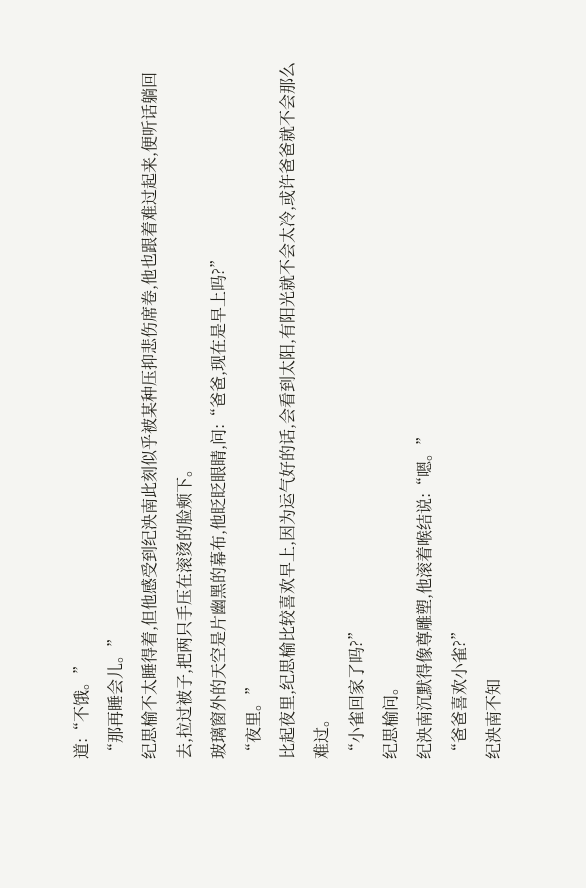道:“不饿。”
“那再睡会儿。”
纪思榆不太睡得着,但他感受到纪泱南此刻似乎被某种压抑悲伤席卷,他也跟着难过起来,便听话躺回去,拉过被子,把两只手压在滚烫的脸颊下。
玻璃窗外的天空是片幽黑的幕布,他眨眨眼睛,问:“爸爸,现在是早上吗?”
“夜里。”
比起夜里,纪思榆比较喜欢早上,因为运气好的话,会看到太阳,有阳光就不会太冷,或许爸爸就不会那么难过。
“小雀回家了吗?”
纪思榆问。
纪泱南沉默得像尊雕塑,他滚着喉结说:“嗯。”
“爸爸喜欢小雀?”
纪泱南不知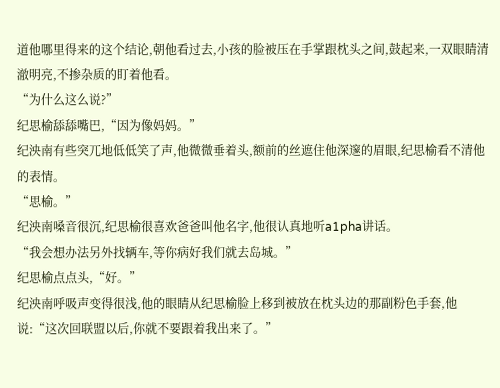道他哪里得来的这个结论,朝他看过去,小孩的脸被压在手掌跟枕头之间,鼓起来,一双眼睛清澈明亮,不掺杂质的盯着他看。
“为什么这么说?”
纪思榆舔舔嘴巴,“因为像妈妈。”
纪泱南有些突兀地低低笑了声,他微微垂着头,额前的丝遮住他深邃的眉眼,纪思榆看不清他的表情。
“思榆。”
纪泱南嗓音很沉,纪思榆很喜欢爸爸叫他名字,他很认真地听a1pha讲话。
“我会想办法另外找辆车,等你病好我们就去岛城。”
纪思榆点点头,“好。”
纪泱南呼吸声变得很浅,他的眼睛从纪思榆脸上移到被放在枕头边的那副粉色手套,他说:“这次回联盟以后,你就不要跟着我出来了。”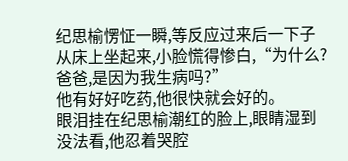纪思榆愣怔一瞬,等反应过来后一下子从床上坐起来,小脸慌得惨白,“为什么?爸爸,是因为我生病吗?”
他有好好吃药,他很快就会好的。
眼泪挂在纪思榆潮红的脸上,眼睛湿到没法看,他忍着哭腔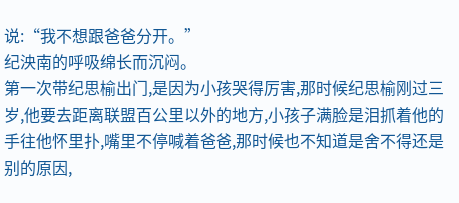说:“我不想跟爸爸分开。”
纪泱南的呼吸绵长而沉闷。
第一次带纪思榆出门,是因为小孩哭得厉害,那时候纪思榆刚过三岁,他要去距离联盟百公里以外的地方,小孩子满脸是泪抓着他的手往他怀里扑,嘴里不停喊着爸爸,那时候也不知道是舍不得还是别的原因,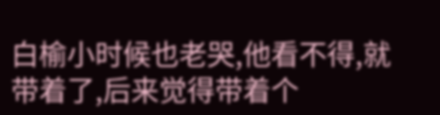白榆小时候也老哭,他看不得,就带着了,后来觉得带着个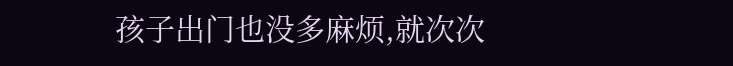孩子出门也没多麻烦,就次次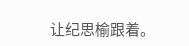让纪思榆跟着。